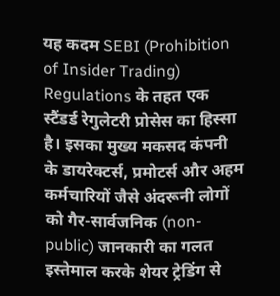यह कदम SEBI (Prohibition of Insider Trading) Regulations के तहत एक स्टैंडर्ड रेगुलेटरी प्रोसेस का हिस्सा है। इसका मुख्य मकसद कंपनी के डायरेक्टर्स, प्रमोटर्स और अहम कर्मचारियों जैसे अंदरूनी लोगों को गैर-सार्वजनिक (non-public) जानकारी का गलत इस्तेमाल करके शेयर ट्रेडिंग से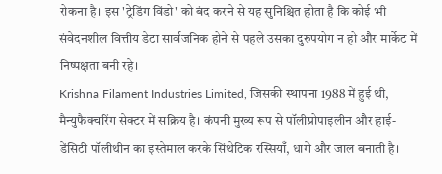रोकना है। इस 'ट्रेडिंग विंडो' को बंद करने से यह सुनिश्चित होता है कि कोई भी संवेदनशील वित्तीय डेटा सार्वजनिक होने से पहले उसका दुरुपयोग न हो और मार्केट में निष्पक्षता बनी रहे।
Krishna Filament Industries Limited, जिसकी स्थापना 1988 में हुई थी, मैन्युफैक्चरिंग सेक्टर में सक्रिय है। कंपनी मुख्य रूप से पॉलीप्रोपाइलीन और हाई-डेंसिटी पॉलीथीन का इस्तेमाल करके सिंथेटिक रस्सियाँ, धागे और जाल बनाती है।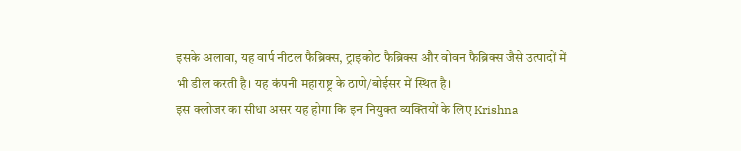इसके अलावा, यह वार्प नीटल फैब्रिक्स, ट्राइकोट फैब्रिक्स और वोवन फैब्रिक्स जैसे उत्पादों में भी डील करती है। यह कंपनी महाराष्ट्र के ठाणे/बोईसर में स्थित है।
इस क्लोजर का सीधा असर यह होगा कि इन नियुक्त व्यक्तियों के लिए Krishna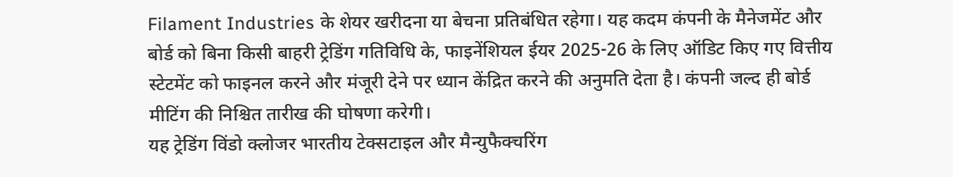Filament Industries के शेयर खरीदना या बेचना प्रतिबंधित रहेगा। यह कदम कंपनी के मैनेजमेंट और बोर्ड को बिना किसी बाहरी ट्रेडिंग गतिविधि के, फाइनेंशियल ईयर 2025-26 के लिए ऑडिट किए गए वित्तीय स्टेटमेंट को फाइनल करने और मंजूरी देने पर ध्यान केंद्रित करने की अनुमति देता है। कंपनी जल्द ही बोर्ड मीटिंग की निश्चित तारीख की घोषणा करेगी।
यह ट्रेडिंग विंडो क्लोजर भारतीय टेक्सटाइल और मैन्युफैक्चरिंग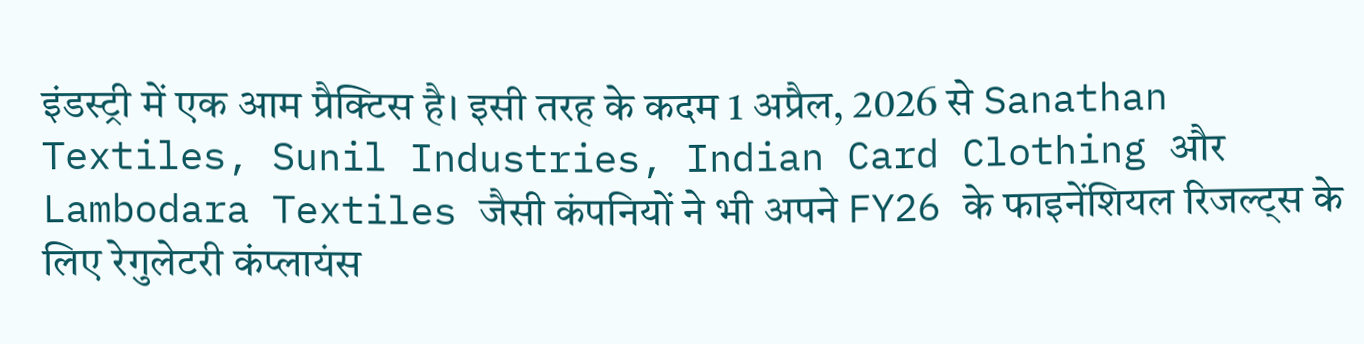इंडस्ट्री में एक आम प्रैक्टिस है। इसी तरह के कदम 1 अप्रैल, 2026 से Sanathan Textiles, Sunil Industries, Indian Card Clothing और Lambodara Textiles जैसी कंपनियों ने भी अपने FY26 के फाइनेंशियल रिजल्ट्स के लिए रेगुलेटरी कंप्लायंस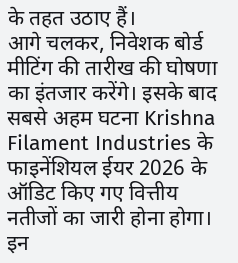के तहत उठाए हैं।
आगे चलकर, निवेशक बोर्ड मीटिंग की तारीख की घोषणा का इंतजार करेंगे। इसके बाद सबसे अहम घटना Krishna Filament Industries के फाइनेंशियल ईयर 2026 के ऑडिट किए गए वित्तीय नतीजों का जारी होना होगा। इन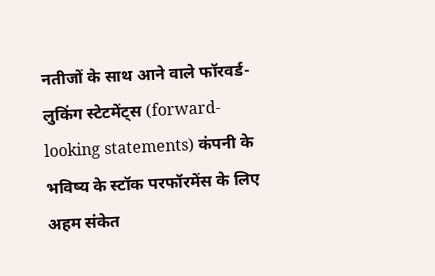नतीजों के साथ आने वाले फॉरवर्ड-लुकिंग स्टेटमेंट्स (forward-looking statements) कंपनी के भविष्य के स्टॉक परफॉरमेंस के लिए अहम संकेत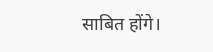साबित होंगे।